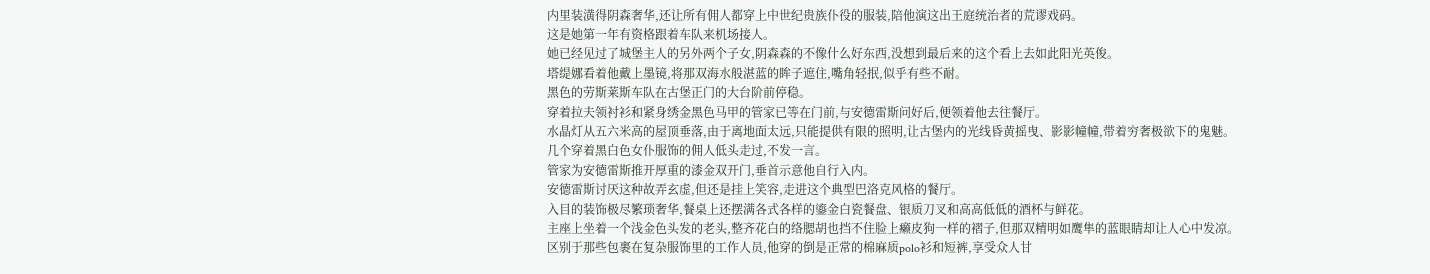内里装潢得阴森奢华,还让所有佣人都穿上中世纪贵族仆役的服装,陪他演这出王庭统治者的荒谬戏码。
这是她第一年有资格跟着车队来机场接人。
她已经见过了城堡主人的另外两个子女,阴森森的不像什么好东西,没想到最后来的这个看上去如此阳光英俊。
塔缇娜看着他戴上墨镜,将那双海水般湛蓝的眸子遮住,嘴角轻抿,似乎有些不耐。
黑色的劳斯莱斯车队在古堡正门的大台阶前停稳。
穿着拉夫领衬衫和紧身绣金黑色马甲的管家已等在门前,与安德雷斯问好后,便领着他去往餐厅。
水晶灯从五六米高的屋顶垂落,由于离地面太远,只能提供有限的照明,让古堡内的光线昏黄摇曳、影影幢幢,带着穷奢极欲下的鬼魅。
几个穿着黑白色女仆服饰的佣人低头走过,不发一言。
管家为安德雷斯推开厚重的漆金双开门,垂首示意他自行入内。
安德雷斯讨厌这种故弄玄虚,但还是挂上笑容,走进这个典型巴洛克风格的餐厅。
入目的装饰极尽繁琐奢华,餐桌上还摆满各式各样的鎏金白瓷餐盘、银质刀叉和高高低低的酒杯与鲜花。
主座上坐着一个浅金色头发的老头,整齐花白的络腮胡也挡不住脸上癞皮狗一样的褶子,但那双精明如鹰隼的蓝眼睛却让人心中发凉。
区别于那些包裹在复杂服饰里的工作人员,他穿的倒是正常的棉麻质polo衫和短裤,享受众人甘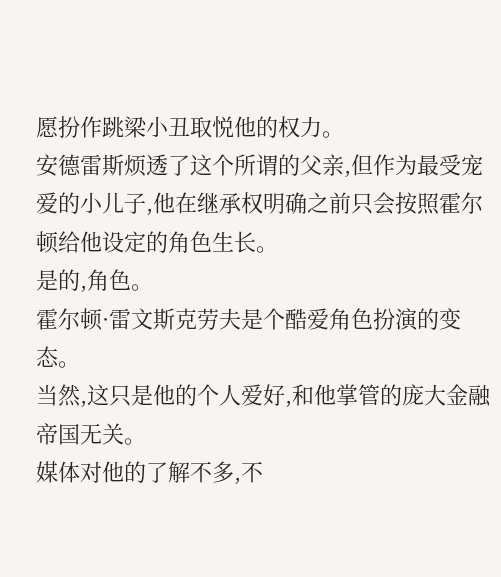愿扮作跳梁小丑取悦他的权力。
安德雷斯烦透了这个所谓的父亲,但作为最受宠爱的小儿子,他在继承权明确之前只会按照霍尔顿给他设定的角色生长。
是的,角色。
霍尔顿·雷文斯克劳夫是个酷爱角色扮演的变态。
当然,这只是他的个人爱好,和他掌管的庞大金融帝国无关。
媒体对他的了解不多,不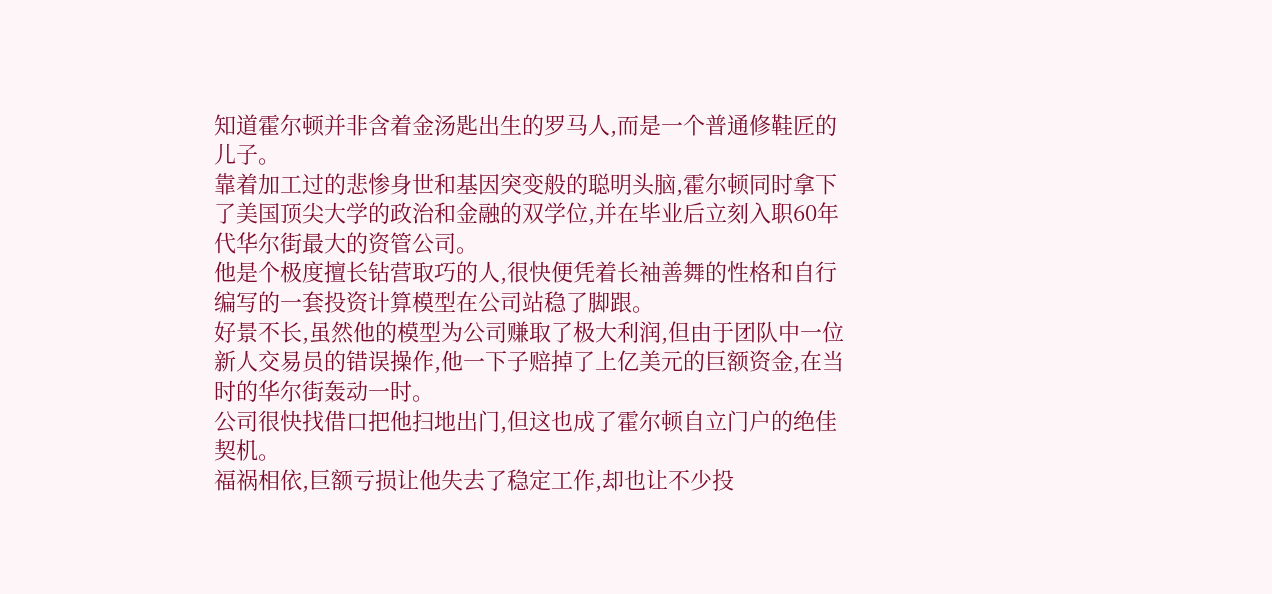知道霍尔顿并非含着金汤匙出生的罗马人,而是一个普通修鞋匠的儿子。
靠着加工过的悲惨身世和基因突变般的聪明头脑,霍尔顿同时拿下了美国顶尖大学的政治和金融的双学位,并在毕业后立刻入职60年代华尔街最大的资管公司。
他是个极度擅长钻营取巧的人,很快便凭着长袖善舞的性格和自行编写的一套投资计算模型在公司站稳了脚跟。
好景不长,虽然他的模型为公司赚取了极大利润,但由于团队中一位新人交易员的错误操作,他一下子赔掉了上亿美元的巨额资金,在当时的华尔街轰动一时。
公司很快找借口把他扫地出门,但这也成了霍尔顿自立门户的绝佳契机。
福祸相依,巨额亏损让他失去了稳定工作,却也让不少投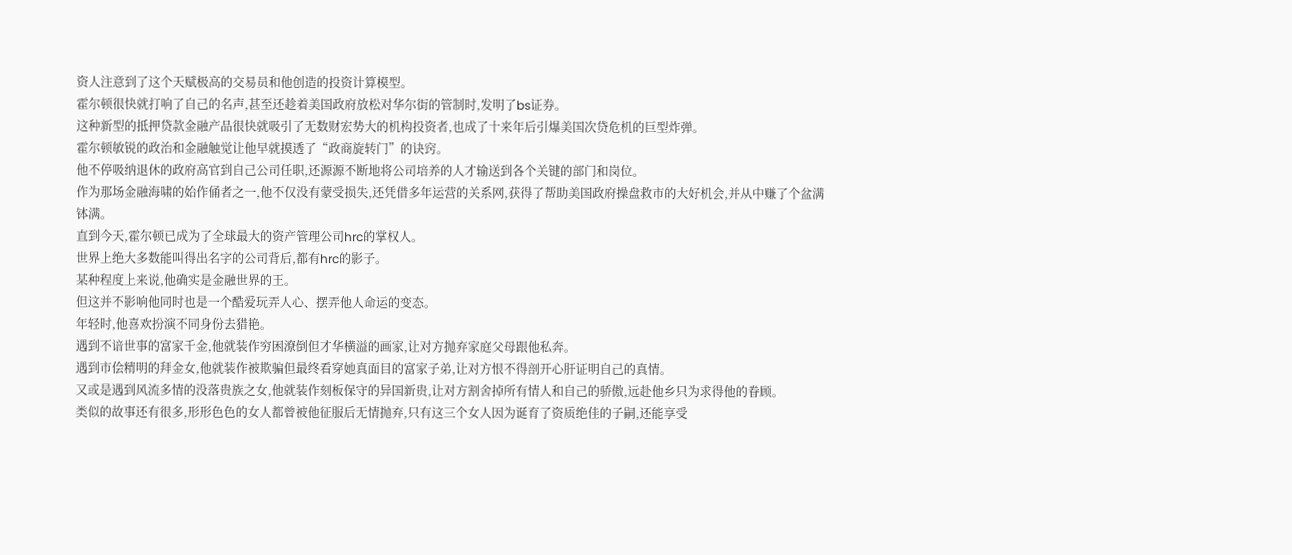资人注意到了这个天赋极高的交易员和他创造的投资计算模型。
霍尔顿很快就打响了自己的名声,甚至还趁着美国政府放松对华尔街的管制时,发明了bs证券。
这种新型的抵押贷款金融产品很快就吸引了无数财宏势大的机构投资者,也成了十来年后引爆美国次贷危机的巨型炸弹。
霍尔顿敏锐的政治和金融触觉让他早就摸透了“政商旋转门”的诀窍。
他不停吸纳退休的政府高官到自己公司任职,还源源不断地将公司培养的人才输送到各个关键的部门和岗位。
作为那场金融海啸的始作俑者之一,他不仅没有蒙受损失,还凭借多年运营的关系网,获得了帮助美国政府操盘救市的大好机会,并从中赚了个盆满钵满。
直到今天,霍尔顿已成为了全球最大的资产管理公司hrc的掌权人。
世界上绝大多数能叫得出名字的公司背后,都有hrc的影子。
某种程度上来说,他确实是金融世界的王。
但这并不影响他同时也是一个酷爱玩弄人心、摆弄他人命运的变态。
年轻时,他喜欢扮演不同身份去猎艳。
遇到不谙世事的富家千金,他就装作穷困潦倒但才华横溢的画家,让对方抛弃家庭父母跟他私奔。
遇到市侩精明的拜金女,他就装作被欺骗但最终看穿她真面目的富家子弟,让对方恨不得剖开心肝证明自己的真情。
又或是遇到风流多情的没落贵族之女,他就装作刻板保守的异国新贵,让对方割舍掉所有情人和自己的骄傲,远赴他乡只为求得他的眷顾。
类似的故事还有很多,形形色色的女人都曾被他征服后无情抛弃,只有这三个女人因为诞育了资质绝佳的子嗣,还能享受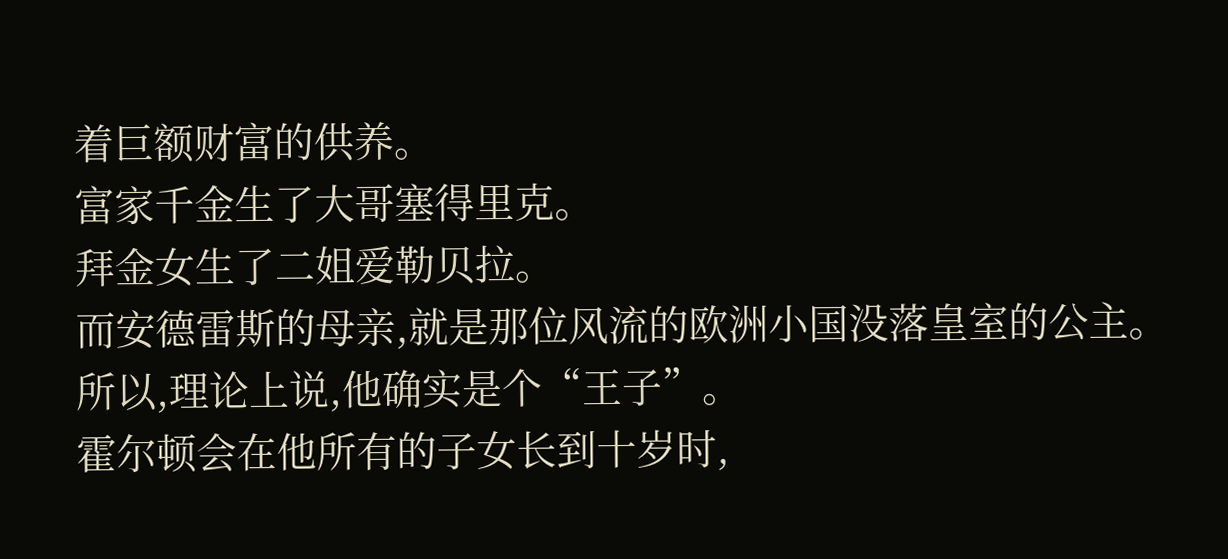着巨额财富的供养。
富家千金生了大哥塞得里克。
拜金女生了二姐爱勒贝拉。
而安德雷斯的母亲,就是那位风流的欧洲小国没落皇室的公主。
所以,理论上说,他确实是个“王子”。
霍尔顿会在他所有的子女长到十岁时,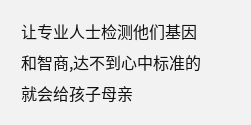让专业人士检测他们基因和智商,达不到心中标准的就会给孩子母亲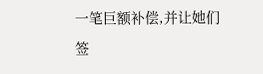一笔巨额补偿,并让她们签